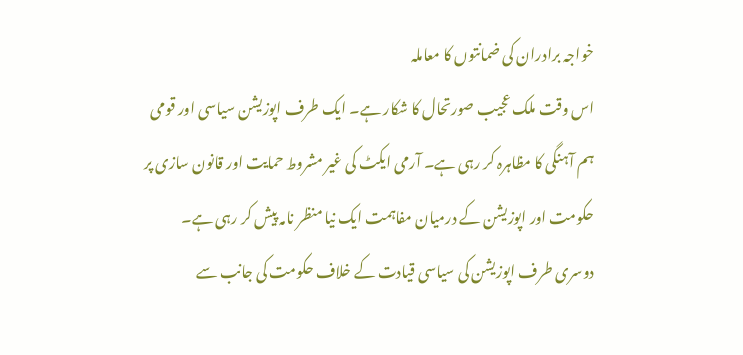خواجہ برادران کی ضمانتوں کا معاملہ
اس وقت ملک عجیب صورتحال کا شکار ہے۔ ایک طرف اپوزیشن سیاسی اور قومی ہم آہنگی کا مظاہرہ کر رہی ہے۔ آرمی ایکٹ کی غیر مشروط حمایت اور قانون سازی پر حکومت اور اپوزیشن کے درمیان مفاہمت ایک نیا منظر نامہ پیش کر رہی ہے۔
دوسری طرف اپوزیشن کی سیاسی قیادت کے خلاف حکومت کی جانب سے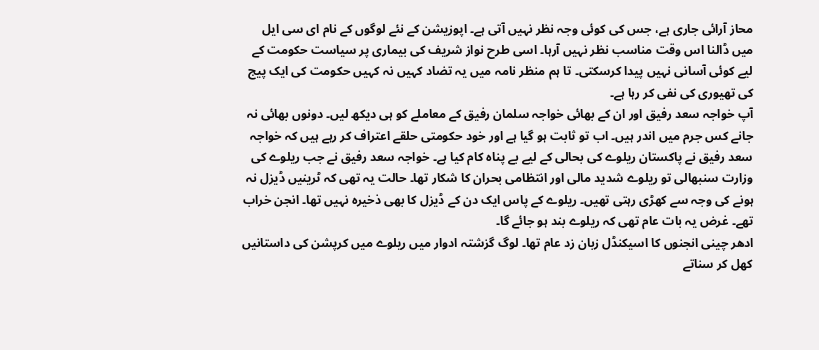محاز آرائی جاری ہے، جس کی کوئی وجہ نظر نہیں آتی ہے۔ اپوزیشن کے نئے لوگوں کے نام ای سی ایل میں ڈالنا اس وقت مناسب نظر نہیں آرہا۔ اسی طرح نواز شریف کی بیماری پر سیاست حکومت کے لیے کوئی آسانی نہیں پیدا کرسکتی۔ تا ہم منظر نامہ میں یہ تضاد کہیں نہ کہیں حکومت کی ایک پیج کی تھیوری کی نفی کر رہا ہے۔
آپ خواجہ سعد رفیق اور ان کے بھائی خواجہ سلمان رفیق کے معاملے کو ہی دیکھ لیں۔ دونوں بھائی نہ جانے کس جرم میں اندر ہیں۔ اب تو ثابت ہو گیا ہے اور خود حکومتی حلقے اعتراف کر رہے ہیں کہ خواجہ سعد رفیق نے پاکستان ریلوے کی بحالی کے لیے بے پناہ کام کیا ہے۔ خواجہ سعد رفیق نے جب ریلوے کی وزارت سنبھالی تو ریلوے شدید مالی اور انتظامی بحران کا شکار تھا۔ حالت یہ تھی کہ ٹرینیں ڈیزل نہ ہونے کی وجہ سے کھڑی رہتی تھیں۔ ریلوے کے پاس ایک دن کے ڈیزل کا بھی ذخیرہ نہیں تھا۔ انجن خراب تھے۔ غرض یہ بات عام تھی کہ ریلوے بند ہو جائے گا۔
ادھر چینی انجنوں کا اسیکنڈل زبان زد عام تھا۔ لوگ گزشتہ ادوار میں ریلوے میں کرپشن کی داستانیں کھل کر سناتے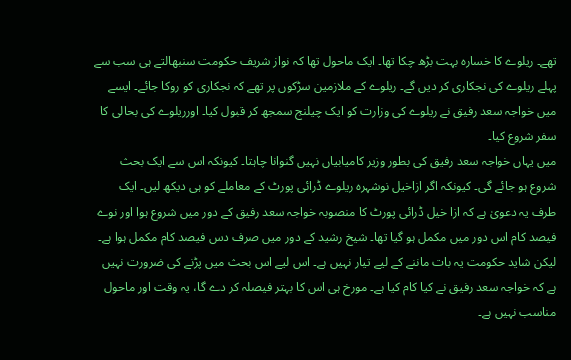تھے۔ ریلوے کا خسارہ بہت بڑھ چکا تھا۔ ایک ماحول تھا کہ نواز شریف حکومت سنبھالتے ہی سب سے پہلے ریلوے کی نجکاری کر دیں گے۔ ریلوے کے ملازمین سڑکوں پر تھے کہ نجکاری کو روکا جائے۔ ایسے میں خواجہ سعد رفیق نے ریلوے کی وزارت کو ایک چیلنج سمجھ کر قبول کیا۔ اورریلوے کی بحالی کا سفر شروع کیا۔
میں یہاں خواجہ سعد رفیق کی بطور وزیر کامیابیاں نہیں گنوانا چاہتا۔ کیونکہ اس سے ایک بحث شروع ہو جائے گی۔ کیونکہ اگر ازاخیل نوشہرہ ریلوے ڈرائی پورٹ کے معاملے کو ہی دیکھ لیں۔ ایک طرف یہ دعویٰ ہے کہ ازا خیل ڈرائی پورٹ کا منصوبہ خواجہ سعد رفیق کے دور میں شروع ہوا اور نوے فیصد کام اس دور میں مکمل ہو گیا تھا۔ شیخ رشید کے دور میں صرف دس فیصد کام مکمل ہوا ہے۔ لیکن شاید حکومت یہ بات ماننے کے لیے تیار نہیں ہے۔ اس لیے اس بحث میں پڑنے کی ضرورت نہیں ہے کہ خواجہ سعد رفیق نے کیا کام کیا ہے۔ مورخ ہی اس کا بہتر فیصلہ کر دے گا، یہ وقت اور ماحول مناسب نہیں ہے۔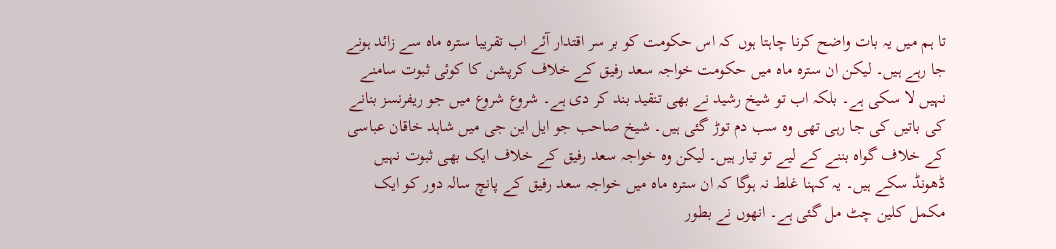تا ہم میں یہ بات واضح کرنا چاہتا ہوں کہ اس حکومت کو بر سر اقتدار آئے اب تقریبا سترہ ماہ سے زائد ہونے جا رہے ہیں۔ لیکن ان سترہ ماہ میں حکومت خواجہ سعد رفیق کے خلاف کرپشن کا کوئی ثبوت سامنے نہیں لا سکی ہے۔ بلکہ اب تو شیخ رشید نے بھی تنقید بند کر دی ہے۔ شروع شروع میں جو ریفرنسز بنانے کی باتیں کی جا رہی تھی وہ سب دم توڑ گئی ہیں۔ شیخ صاحب جو ایل این جی میں شاہد خاقان عباسی کے خلاف گواہ بننے کے لیے تو تیار ہیں۔ لیکن وہ خواجہ سعد رفیق کے خلاف ایک بھی ثبوت نہیں ڈھونڈ سکے ہیں۔ یہ کہنا غلط نہ ہوگا کہ ان سترہ ماہ میں خواجہ سعد رفیق کے پانچ سالہ دور کو ایک مکمل کلین چٹ مل گئی ہے۔ انھوں نے بطور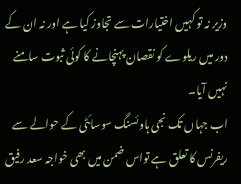وزیر نہ تو کہیں اختیارات سے تجاوز کیا ہے اور نہ ان کے دور میں ریلوے کو نقصان پہنچانے کا کوئی ثبوت سامنے نہیں آیا۔
اب جہاں تک نجی ہاوئسنگ سوسائٹی کے حوالے سے ریفرنس کا تعلق ہے تواس ضمن میں بھی خواجہ سعد رفیق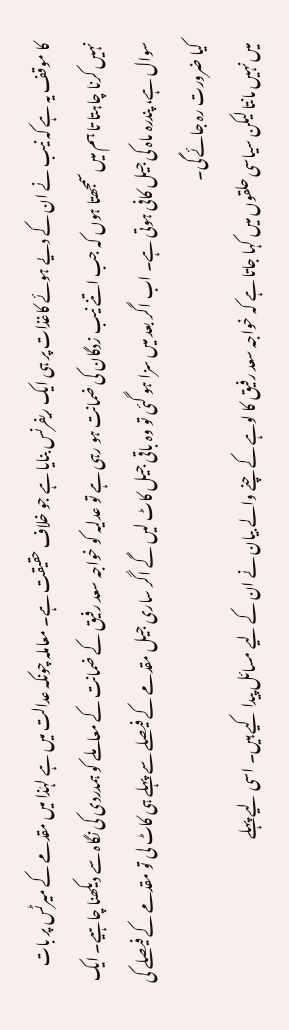کا موقف یہ ہے کہ نیب نے ان کے دیے ہوئے کاغذات پر ہی ایک ریفرنس بنایا ہے جو خلاف حقیقت ہے۔ معاملہ چونکہ عدالت میں ہے لہٰذا میں مقدمے کے میرٹس پر بات نہیں کرنا چاہتا تا ہم میں سمجھتا ہوں کہ جب اتنے نیب زدگان کی ضمانت ہو رہی ہے تو عدلیہ کو خواجہ سعد رفیق کے ضمانت کے معاملے کو ہمدردی کی نگاہ سے دیکھنا چاہیے۔ ایک سوال ہے، پندرہ ماہ کی جیل کافی ہوتی ہے۔ اب اگر بعد میں سزا ہو گئی تو وہ باقی جیل کاٹ لیں گے اگر ساری جیل مقدمے کے فیصلے سے پہلے ہی کاٹ لی تو مقدمے کے فیصلے کی کیا ضرورت رہ جائے گی۔
میں نہیں مانتا لیکن سیاسی حلقوں میں کہا جاتا ہے کہ خواجہ سعد رفیق کا لوہے کے چنے والے بیان نے ان کے لیے مسائل پیدا کیے ہیں۔ اسی لیے پہلے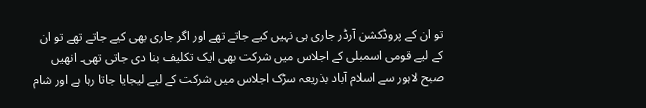تو ان کے پروڈکشن آرڈر جاری ہی نہیں کیے جاتے تھے اور اگر جاری بھی کیے جاتے تھے تو ان کے لیے قومی اسمبلی کے اجلاس میں شرکت بھی ایک تکلیف بنا دی جاتی تھی۔ انھیں صبح لاہور سے اسلام آباد بذریعہ سڑک اجلاس میں شرکت کے لیے لیجایا جاتا رہا ہے اور شام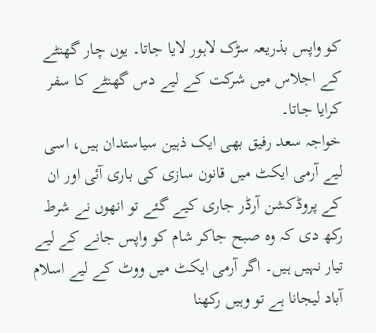کو واپس بذریعہ سڑک لاہور لایا جاتا۔ یوں چار گھنٹے کے اجلاس میں شرکت کے لیے دس گھنٹے کا سفر کرایا جاتا۔
خواجہ سعد رفیق بھی ایک ذہین سیاستدان ہیں، اسی لیے آرمی ایکٹ میں قانون سازی کی باری آئی اور ان کے پروڈکشن آرڈر جاری کیے گئے تو انھوں نے شرط رکھ دی کہ وہ صبح جاکر شام کو واپس جانے کے لیے تیار نہیں ہیں۔ اگر آرمی ایکٹ میں ووٹ کے لیے اسلام آباد لیجانا ہے تو وہیں رکھنا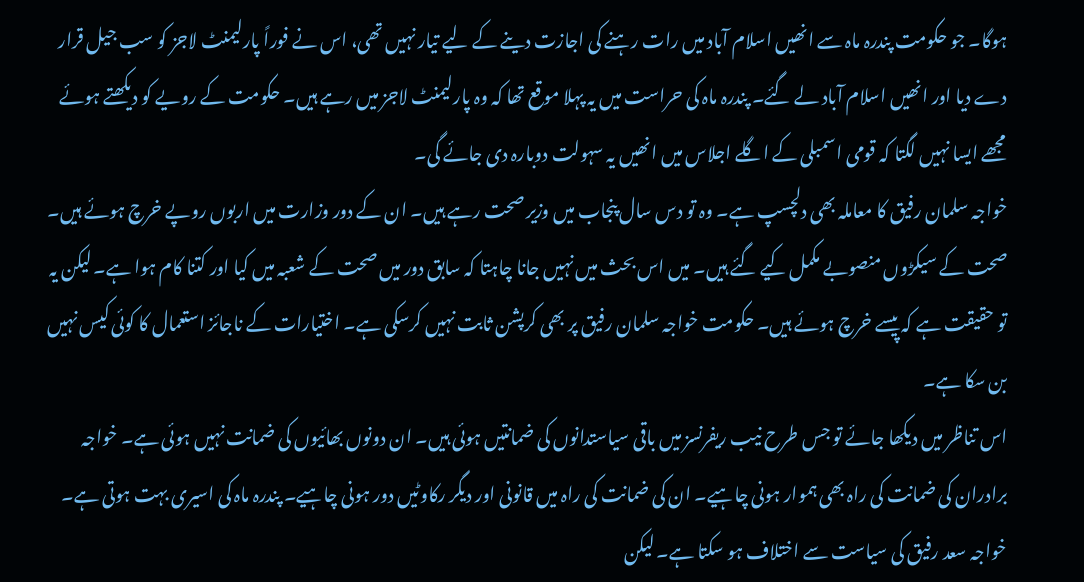ہوگا۔ جو حکومت پندرہ ماہ سے انھیں اسلام آباد میں رات رہنے کی اجازت دینے کے لیے تیار نہیں تھی، اس نے فوراً پارلیمنٹ لاجز کو سب جیل قرار دے دیا اور انھیں اسلام آباد لے گئے۔ پندرہ ماہ کی حراست میں یہ پہلا موقع تھا کہ وہ پارلیمنٹ لاجز میں رہے ہیں۔ حکومت کے رویے کو دیکھتے ہوئے مجھے ایسا نہیں لگتا کہ قومی اسمبلی کے اگلے اجلاس میں انھیں یہ سہولت دوبارہ دی جائے گی۔
خواجہ سلمان رفیق کا معاملہ بھی دلچسپ ہے۔ وہ تو دس سال پنجاب میں وزیر صحت رہے ہیں۔ ان کے دور وزارت میں اربوں روپے خرچ ہوئے ہیں۔ صحت کے سیکڑوں منصوبے مکمل کیے گئے ہیں۔ میں اس بحث میں نہیں جانا چاہتا کہ سابق دور میں صحت کے شعبہ میں کیا اور کتنا کام ہوا ہے۔ لیکن یہ تو حقیقت ہے کہ پیسے خرچ ہوئے ہیں۔ حکومت خواجہ سلمان رفیق پر بھی کرپشن ثابت نہیں کرسکی ہے۔ اختیارات کے ناجائز استعمال کا کوئی کیس نہیں بن سکا ہے۔
اس تناظر میں دیکھا جائے تو جس طرح نیب ریفرنسز میں باقی سیاستدانوں کی ضمانتیں ہوئی ہیں۔ ان دونوں بھائیوں کی ضمانت نہیں ہوئی ہے۔ خواجہ برادران کی ضمانت کی راہ بھی ہموار ہونی چاہیے۔ ان کی ضمانت کی راہ میں قانونی اور دیگر رکاوٹیں دور ہونی چاہیے۔ پندرہ ماہ کی اسیری بہت ہوتی ہے۔
خواجہ سعد رفیق کی سیاست سے اختلاف ہو سکتا ہے۔ لیکن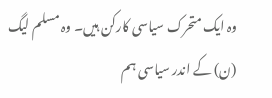وہ ایک متحرک سیاسی کارکن ہیں۔ وہ مسلم لیگ (ن) کے اندر سیاسی ہم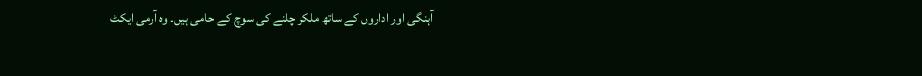آہنگی اور اداروں کے ساتھ ملکر چلنے کی سوچ کے حامی ہیں۔ وہ آرمی ایکٹ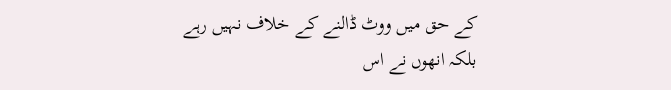کے حق میں ووٹ ڈالنے کے خلاف نہیں رہے بلکہ انھوں نے اس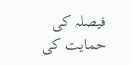فیصلہ کی حمایت کی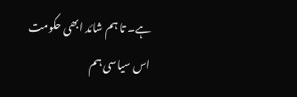ہے۔ تا ہم شائد ابھی حکومت اس سیاسی ہم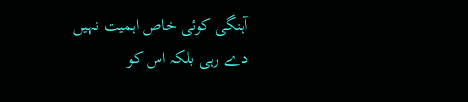آہنگی کوئی خاص اہمیت نہیں دے رہی بلکہ اس کو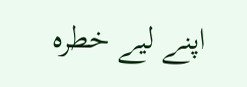اپنے لیے خطرہ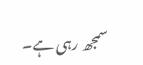سمجھ رہی ہے۔